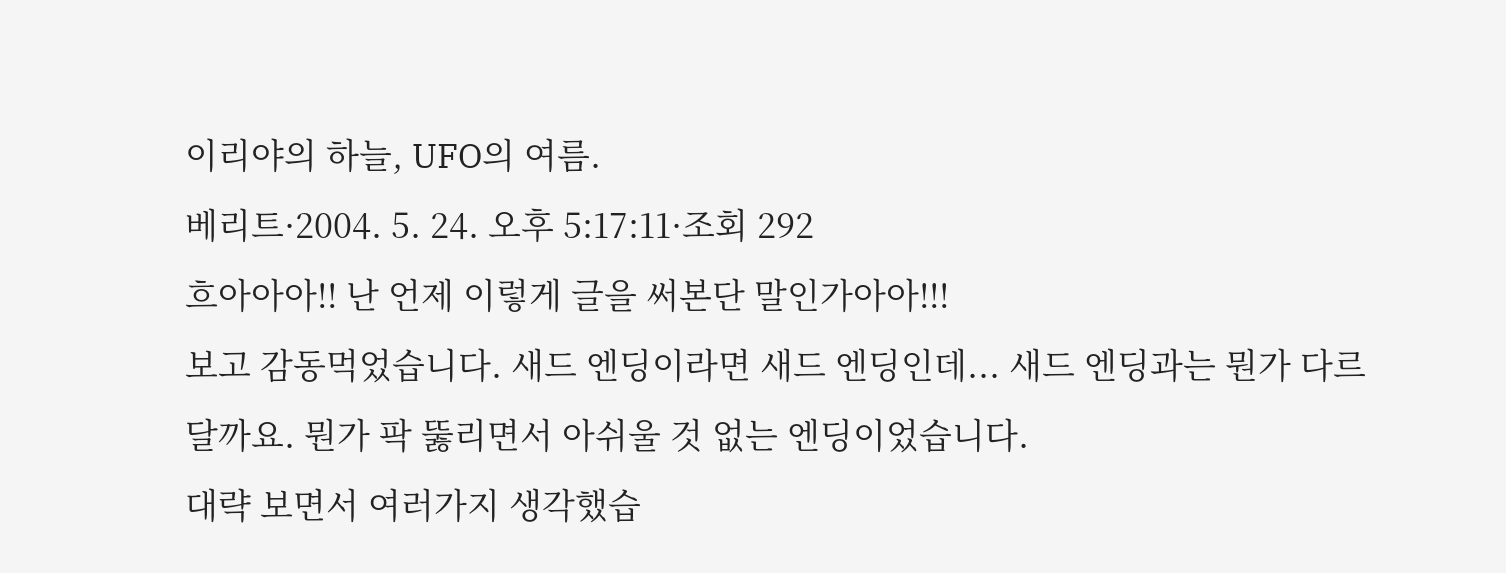이리야의 하늘, UFO의 여름.
베리트·2004. 5. 24. 오후 5:17:11·조회 292
흐아아아!! 난 언제 이렇게 글을 써본단 말인가아아!!!
보고 감동먹었습니다. 새드 엔딩이라면 새드 엔딩인데... 새드 엔딩과는 뭔가 다르달까요. 뭔가 팍 뚫리면서 아쉬울 것 없는 엔딩이었습니다.
대략 보면서 여러가지 생각했습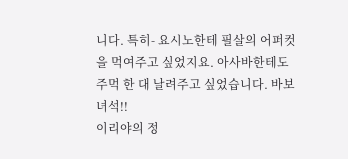니다. 특히- 요시노한테 필살의 어퍼컷을 먹여주고 싶었지요. 아사바한테도 주먹 한 대 날려주고 싶었습니다. 바보 녀석!!
이리야의 정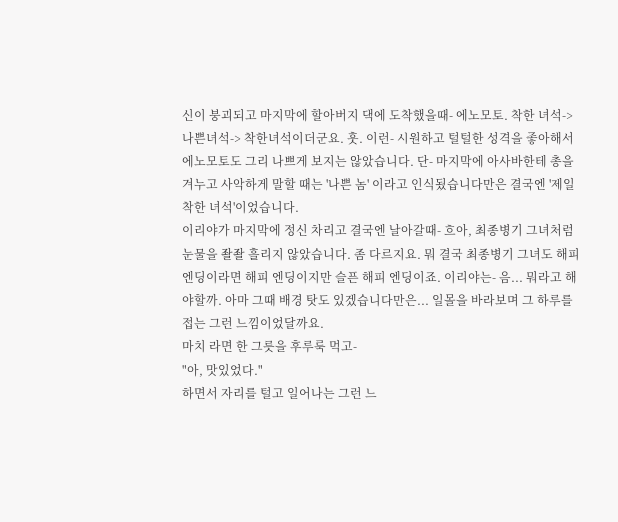신이 붕괴되고 마지막에 할아버지 댁에 도착했을때- 에노모토. 착한 녀석-> 나쁜녀석-> 착한녀석이더군요. 훗. 이런- 시원하고 털털한 성격을 좋아해서 에노모토도 그리 나쁘게 보지는 않았습니다. 단- 마지막에 아사바한테 총을 겨누고 사악하게 말할 때는 '나쁜 놈' 이라고 인식됬습니다만은 결국엔 '제일 착한 녀석'이었습니다.
이리야가 마지막에 정신 차리고 결국엔 날아갈때- 흐아, 최종병기 그녀처럼 눈물을 좔좔 흘리지 않았습니다. 좀 다르지요. 뭐 결국 최종병기 그녀도 해피 엔딩이라면 해피 엔딩이지만 슬픈 해피 엔딩이죠. 이리야는- 음... 뭐라고 해야할까. 아마 그때 배경 탓도 있겠습니다만은... 일몰을 바라보며 그 하루를 접는 그런 느낌이었달까요.
마치 라면 한 그릇을 후루룩 먹고-
"아, 맛있었다."
하면서 자리를 털고 일어나는 그런 느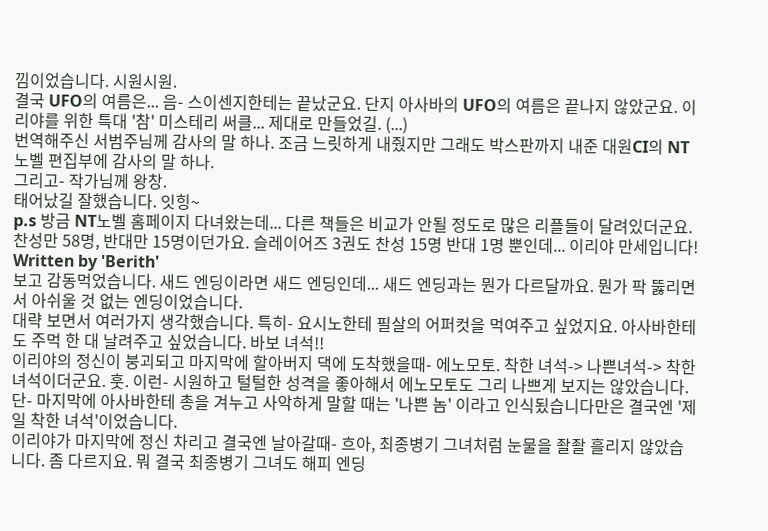낌이었습니다. 시원시원.
결국 UFO의 여름은... 음- 스이센지한테는 끝났군요. 단지 아사바의 UFO의 여름은 끝나지 않았군요. 이리야를 위한 특대 '참' 미스테리 써클... 제대로 만들었길. (...)
번역해주신 서범주님께 감사의 말 하나. 조금 느릿하게 내줬지만 그래도 박스판까지 내준 대원CI의 NT노벨 편집부에 감사의 말 하나.
그리고- 작가님께 왕창.
태어났길 잘했습니다. 잇힝~
p.s 방금 NT노벨 홈페이지 다녀왔는데... 다른 책들은 비교가 안될 정도로 많은 리플들이 달려있더군요. 찬성만 58명, 반대만 15명이던가요. 슬레이어즈 3권도 찬성 15명 반대 1명 뿐인데... 이리야 만세입니다!
Written by 'Berith'
보고 감동먹었습니다. 새드 엔딩이라면 새드 엔딩인데... 새드 엔딩과는 뭔가 다르달까요. 뭔가 팍 뚫리면서 아쉬울 것 없는 엔딩이었습니다.
대략 보면서 여러가지 생각했습니다. 특히- 요시노한테 필살의 어퍼컷을 먹여주고 싶었지요. 아사바한테도 주먹 한 대 날려주고 싶었습니다. 바보 녀석!!
이리야의 정신이 붕괴되고 마지막에 할아버지 댁에 도착했을때- 에노모토. 착한 녀석-> 나쁜녀석-> 착한녀석이더군요. 훗. 이런- 시원하고 털털한 성격을 좋아해서 에노모토도 그리 나쁘게 보지는 않았습니다. 단- 마지막에 아사바한테 총을 겨누고 사악하게 말할 때는 '나쁜 놈' 이라고 인식됬습니다만은 결국엔 '제일 착한 녀석'이었습니다.
이리야가 마지막에 정신 차리고 결국엔 날아갈때- 흐아, 최종병기 그녀처럼 눈물을 좔좔 흘리지 않았습니다. 좀 다르지요. 뭐 결국 최종병기 그녀도 해피 엔딩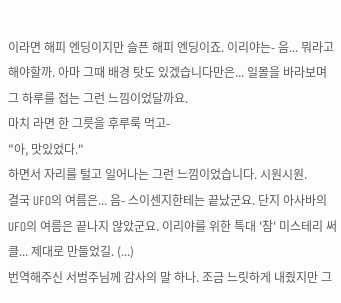이라면 해피 엔딩이지만 슬픈 해피 엔딩이죠. 이리야는- 음... 뭐라고 해야할까. 아마 그때 배경 탓도 있겠습니다만은... 일몰을 바라보며 그 하루를 접는 그런 느낌이었달까요.
마치 라면 한 그릇을 후루룩 먹고-
"아, 맛있었다."
하면서 자리를 털고 일어나는 그런 느낌이었습니다. 시원시원.
결국 UFO의 여름은... 음- 스이센지한테는 끝났군요. 단지 아사바의 UFO의 여름은 끝나지 않았군요. 이리야를 위한 특대 '참' 미스테리 써클... 제대로 만들었길. (...)
번역해주신 서범주님께 감사의 말 하나. 조금 느릿하게 내줬지만 그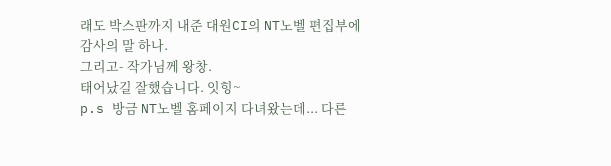래도 박스판까지 내준 대원CI의 NT노벨 편집부에 감사의 말 하나.
그리고- 작가님께 왕창.
태어났길 잘했습니다. 잇힝~
p.s 방금 NT노벨 홈페이지 다녀왔는데... 다른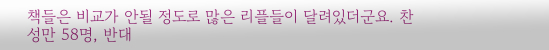책들은 비교가 안될 정도로 많은 리플들이 달려있더군요. 찬성만 58명, 반대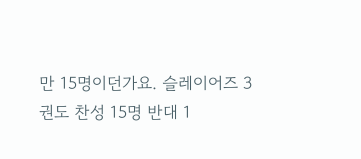만 15명이던가요. 슬레이어즈 3권도 찬성 15명 반대 1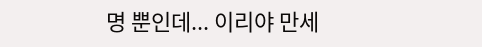명 뿐인데... 이리야 만세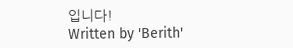입니다!
Written by 'Berith'